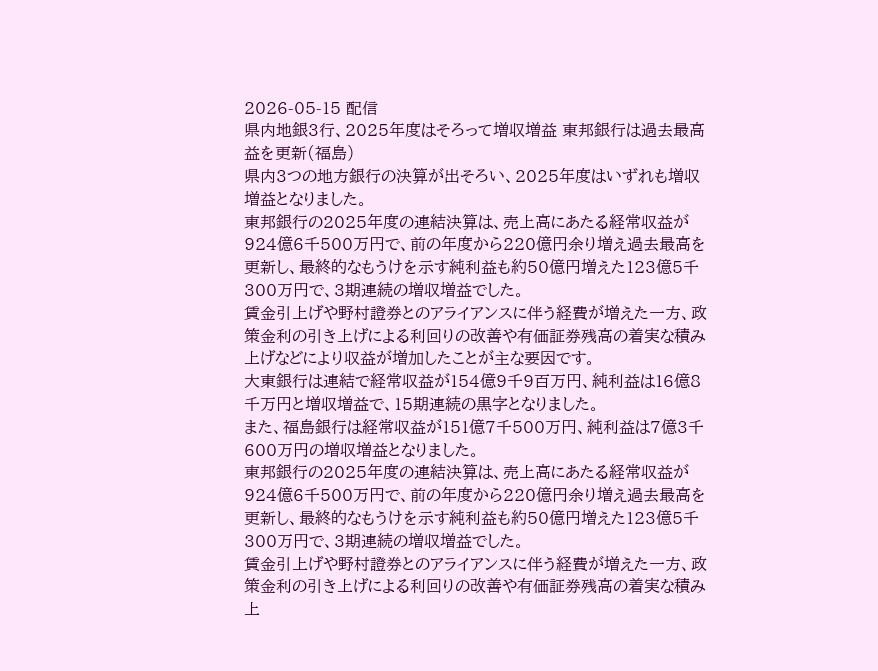2026-05-15 配信
県内地銀3行、2025年度はそろって増収増益 東邦銀行は過去最高益を更新(福島)
県内3つの地方銀行の決算が出そろい、2025年度はいずれも増収増益となりました。
東邦銀行の2025年度の連結決算は、売上高にあたる経常収益が924億6千500万円で、前の年度から220億円余り増え過去最高を更新し、最終的なもうけを示す純利益も約50億円増えた123億5千300万円で、3期連続の増収増益でした。
賃金引上げや野村證券とのアライアンスに伴う経費が増えた一方、政策金利の引き上げによる利回りの改善や有価証券残高の着実な積み上げなどにより収益が増加したことが主な要因です。
大東銀行は連結で経常収益が154億9千9百万円、純利益は16億8千万円と増収増益で、15期連続の黒字となりました。
また、福島銀行は経常収益が151億7千500万円、純利益は7億3千600万円の増収増益となりました。
東邦銀行の2025年度の連結決算は、売上高にあたる経常収益が924億6千500万円で、前の年度から220億円余り増え過去最高を更新し、最終的なもうけを示す純利益も約50億円増えた123億5千300万円で、3期連続の増収増益でした。
賃金引上げや野村證券とのアライアンスに伴う経費が増えた一方、政策金利の引き上げによる利回りの改善や有価証券残高の着実な積み上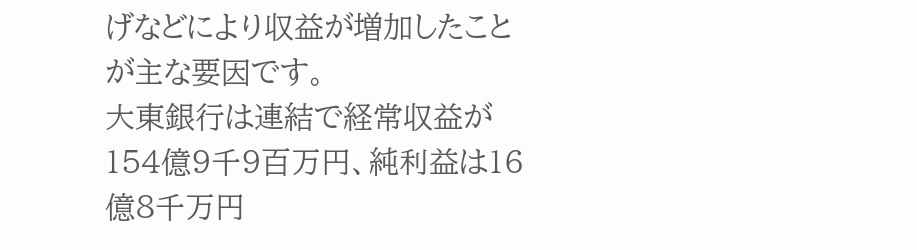げなどにより収益が増加したことが主な要因です。
大東銀行は連結で経常収益が154億9千9百万円、純利益は16億8千万円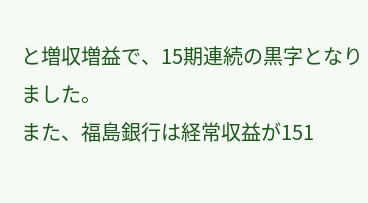と増収増益で、15期連続の黒字となりました。
また、福島銀行は経常収益が151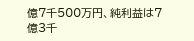億7千500万円、純利益は7億3千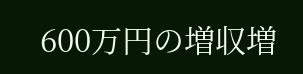600万円の増収増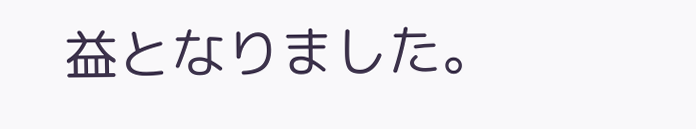益となりました。